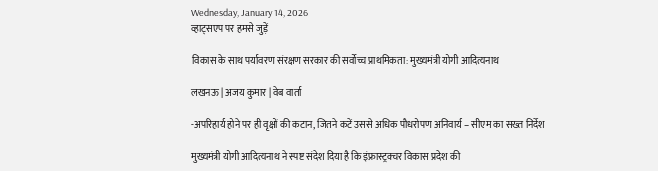Wednesday, January 14, 2026
व्हाट्सएप पर हमसे जुड़ें

विकास के साथ पर्यावरण संरक्षण सरकार की सर्वोच्च प्राथमिकता: मुख्यमंत्री योगी आदित्यनाथ

लखनऊ | अजय कुमार | वेब वार्ता

-अपरिहार्य होने पर ही वृक्षों की कटान, जितने कटें उससे अधिक पौधरोपण अनिवार्य – सीएम का सख्त निर्देश

मुख्यमंत्री योगी आदित्यनाथ ने स्पष्ट संदेश दिया है कि इंफ्रास्ट्रक्चर विकास प्रदेश की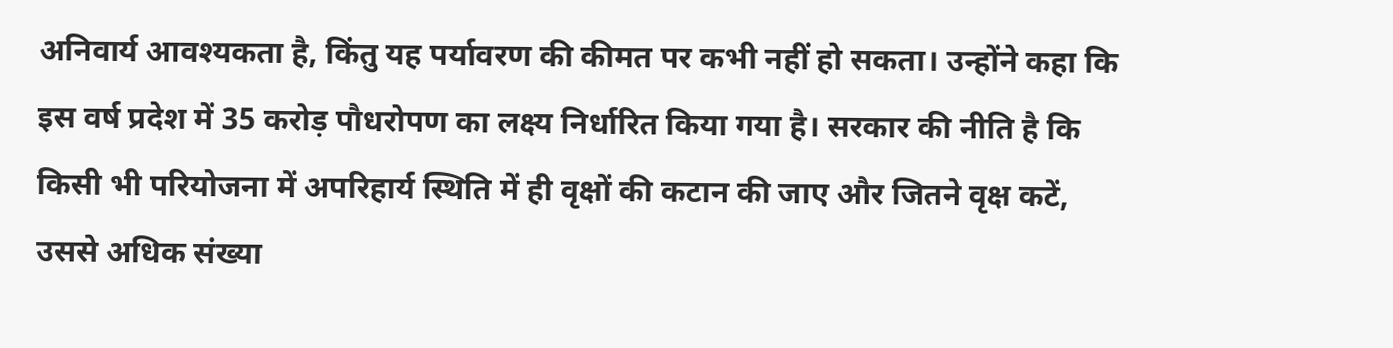अनिवार्य आवश्यकता है, किंतु यह पर्यावरण की कीमत पर कभी नहीं हो सकता। उन्होंने कहा कि इस वर्ष प्रदेश में 35 करोड़ पौधरोपण का लक्ष्य निर्धारित किया गया है। सरकार की नीति है कि किसी भी परियोजना में अपरिहार्य स्थिति में ही वृक्षों की कटान की जाए और जितने वृक्ष कटें, उससे अधिक संख्या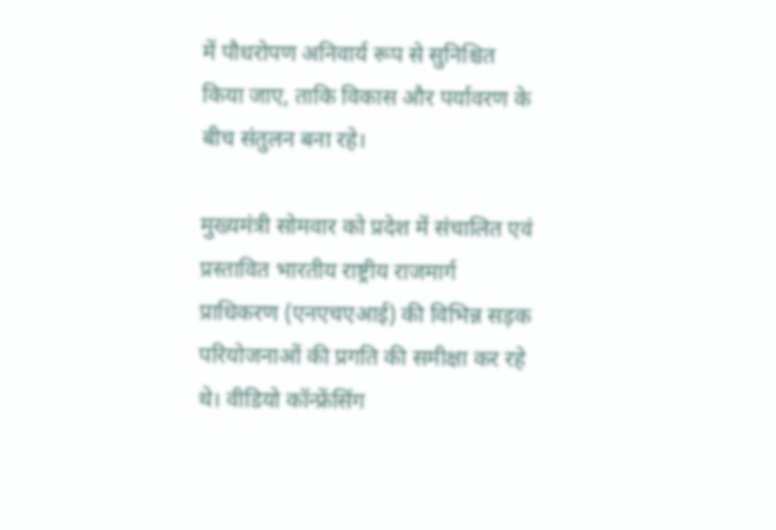में पौधरोपण अनिवार्य रूप से सुनिश्चित किया जाए, ताकि विकास और पर्यावरण के बीच संतुलन बना रहे।

मुख्यमंत्री सोमवार को प्रदेश में संचालित एवं प्रस्तावित भारतीय राष्ट्रीय राजमार्ग प्राधिकरण (एनएचएआई) की विभिन्न सड़क परियोजनाओं की प्रगति की समीक्षा कर रहे थे। वीडियो कॉन्फ्रेंसिंग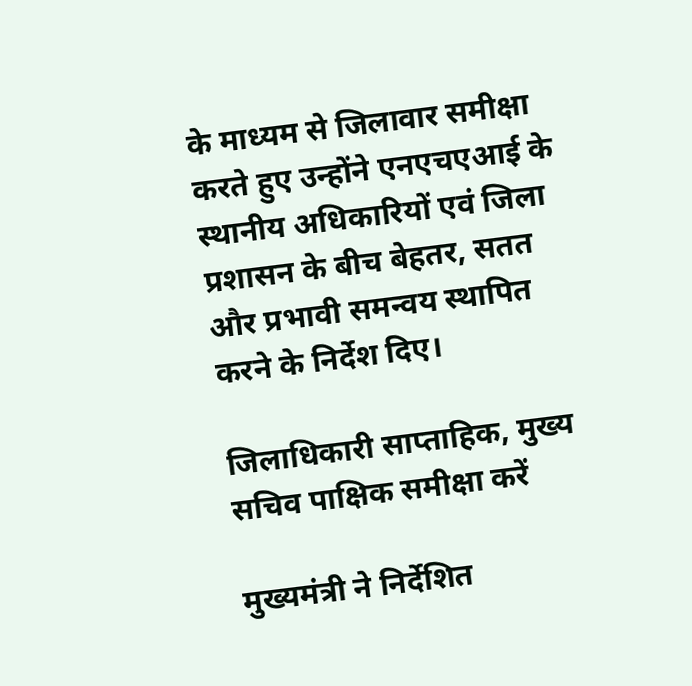के माध्यम से जिलावार समीक्षा करते हुए उन्होंने एनएचएआई के स्थानीय अधिकारियों एवं जिला प्रशासन के बीच बेहतर, सतत और प्रभावी समन्वय स्थापित करने के निर्देश दिए।

जिलाधिकारी साप्ताहिक, मुख्य सचिव पाक्षिक समीक्षा करें

मुख्यमंत्री ने निर्देशित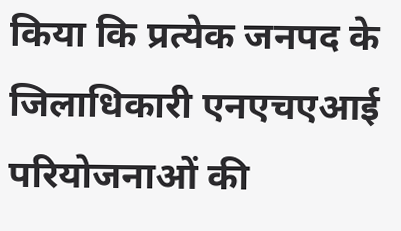किया कि प्रत्येक जनपद के जिलाधिकारी एनएचएआई परियोजनाओं की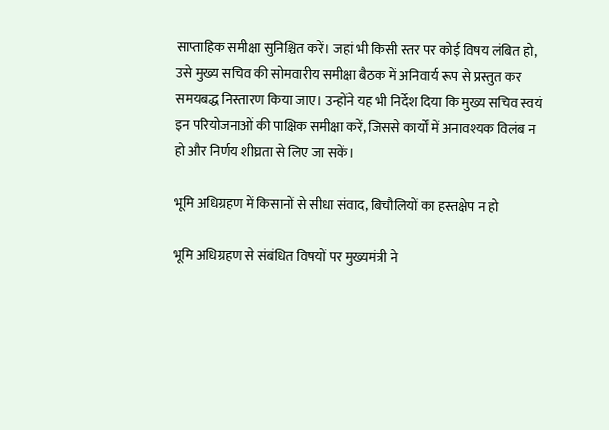साप्ताहिक समीक्षा सुनिश्चित करें। जहां भी किसी स्तर पर कोई विषय लंबित हो, उसे मुख्य सचिव की सोमवारीय समीक्षा बैठक में अनिवार्य रूप से प्रस्तुत कर समयबद्ध निस्तारण किया जाए। उन्होंने यह भी निर्देश दिया कि मुख्य सचिव स्वयं इन परियोजनाओं की पाक्षिक समीक्षा करें, जिससे कार्यों में अनावश्यक विलंब न हो और निर्णय शीघ्रता से लिए जा सकें।

भूमि अधिग्रहण में किसानों से सीधा संवाद, बिचौलियों का हस्तक्षेप न हो

भूमि अधिग्रहण से संबंधित विषयों पर मुख्यमंत्री ने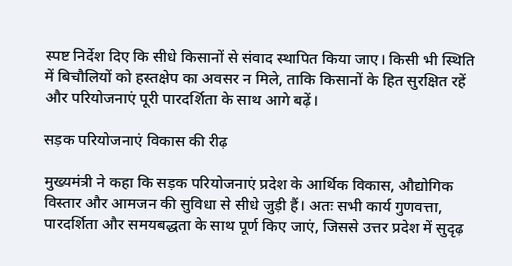स्पष्ट निर्देश दिए कि सीधे किसानों से संवाद स्थापित किया जाए। किसी भी स्थिति में बिचौलियों को हस्तक्षेप का अवसर न मिले, ताकि किसानों के हित सुरक्षित रहें और परियोजनाएं पूरी पारदर्शिता के साथ आगे बढ़ें।

सड़क परियोजनाएं विकास की रीढ़

मुख्यमंत्री ने कहा कि सड़क परियोजनाएं प्रदेश के आर्थिक विकास, औद्योगिक विस्तार और आमजन की सुविधा से सीधे जुड़ी हैं। अतः सभी कार्य गुणवत्ता, पारदर्शिता और समयबद्धता के साथ पूर्ण किए जाएं, जिससे उत्तर प्रदेश में सुदृढ़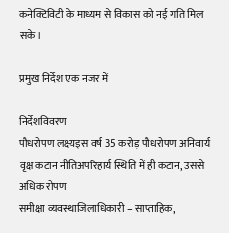कनेक्टिविटी के माध्यम से विकास को नई गति मिल सके।

प्रमुख निर्देश एक नजर में

निर्देशविवरण
पौधरोपण लक्ष्यइस वर्ष 35 करोड़ पौधरोपण अनिवार्य
वृक्ष कटान नीतिअपरिहार्य स्थिति में ही कटान, उससे अधिक रोपण
समीक्षा व्यवस्थाजिलाधिकारी – साप्ताहिक,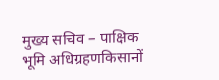मुख्य सचिव – पाक्षिक
भूमि अधिग्रहणकिसानों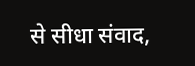से सीधा संवाद,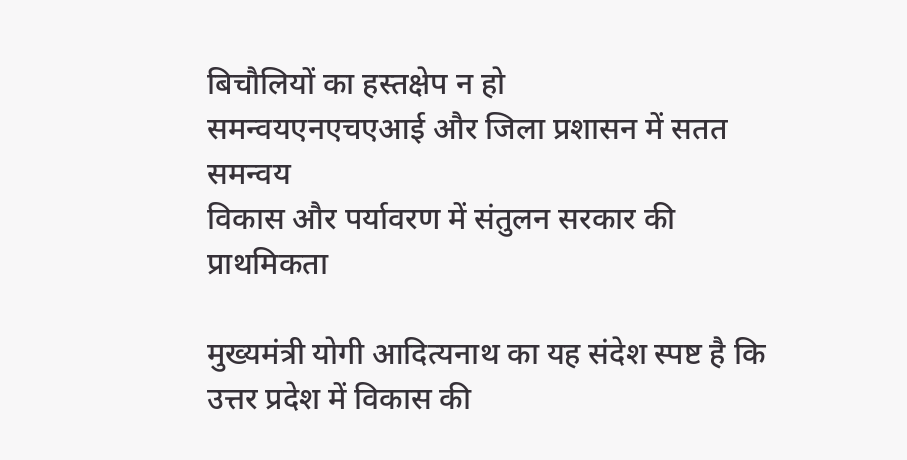बिचौलियों का हस्तक्षेप न हो
समन्वयएनएचएआई और जिला प्रशासन में सतत समन्वय
विकास और पर्यावरण में संतुलन सरकार की प्राथमिकता

मुख्यमंत्री योगी आदित्यनाथ का यह संदेश स्पष्ट है कि उत्तर प्रदेश में विकास की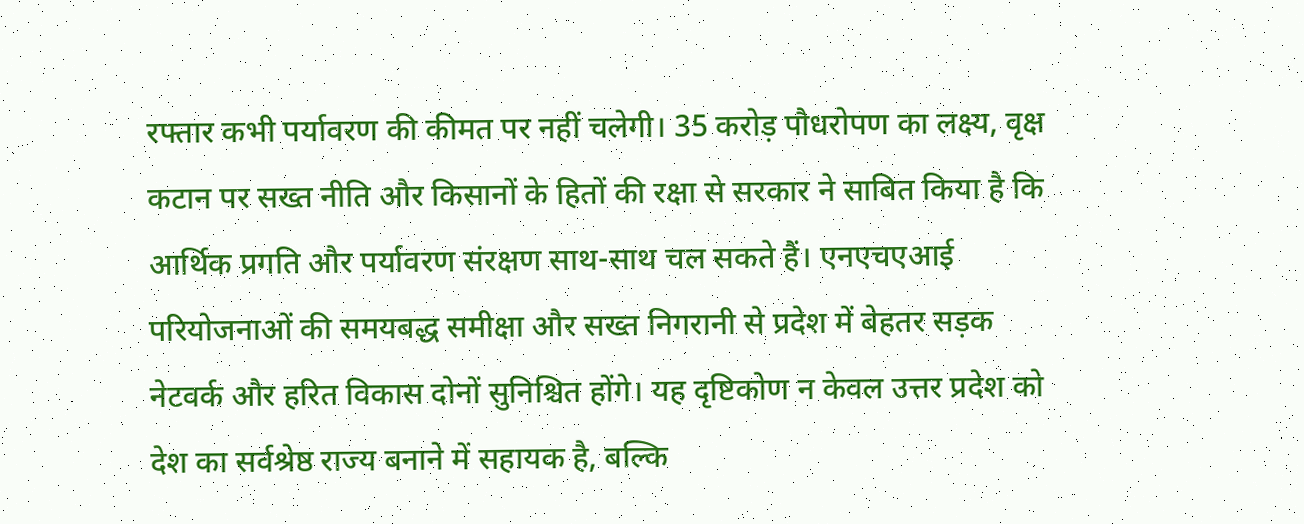रफ्तार कभी पर्यावरण की कीमत पर नहीं चलेगी। 35 करोड़ पौधरोपण का लक्ष्य, वृक्ष कटान पर सख्त नीति और किसानों के हितों की रक्षा से सरकार ने साबित किया है कि आर्थिक प्रगति और पर्यावरण संरक्षण साथ-साथ चल सकते हैं। एनएचएआई परियोजनाओं की समयबद्ध समीक्षा और सख्त निगरानी से प्रदेश में बेहतर सड़क नेटवर्क और हरित विकास दोनों सुनिश्चित होंगे। यह दृष्टिकोण न केवल उत्तर प्रदेश को देश का सर्वश्रेष्ठ राज्य बनाने में सहायक है, बल्कि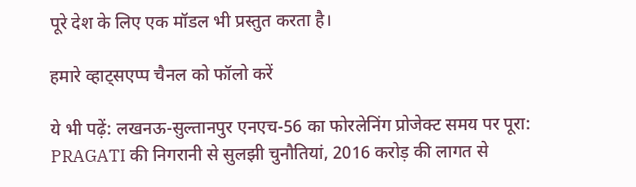पूरे देश के लिए एक मॉडल भी प्रस्तुत करता है।

हमारे व्हाट्सएप्प चैनल को फॉलो करें

ये भी पढ़ें: लखनऊ-सुल्तानपुर एनएच-56 का फोरलेनिंग प्रोजेक्ट समय पर पूरा: PRAGATI की निगरानी से सुलझी चुनौतियां, 2016 करोड़ की लागत से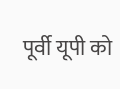पूर्वी यूपी को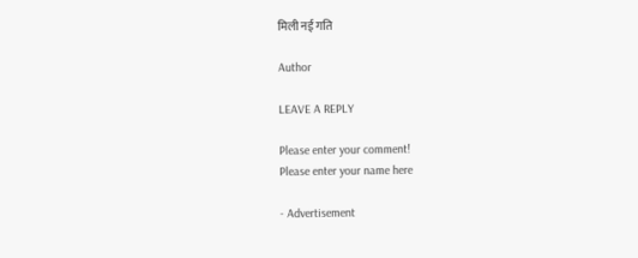मिली नई गति

Author

LEAVE A REPLY

Please enter your comment!
Please enter your name here

- Advertisement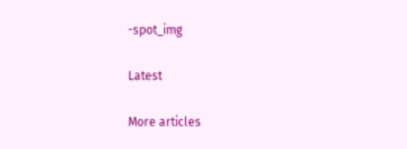-spot_img

Latest

More articles